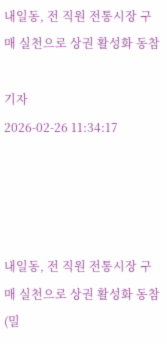내일동, 전 직원 전통시장 구매 실천으로 상권 활성화 동참

기자
2026-02-26 11:34:17




내일동, 전 직원 전통시장 구매 실천으로 상권 활성화 동참 (밀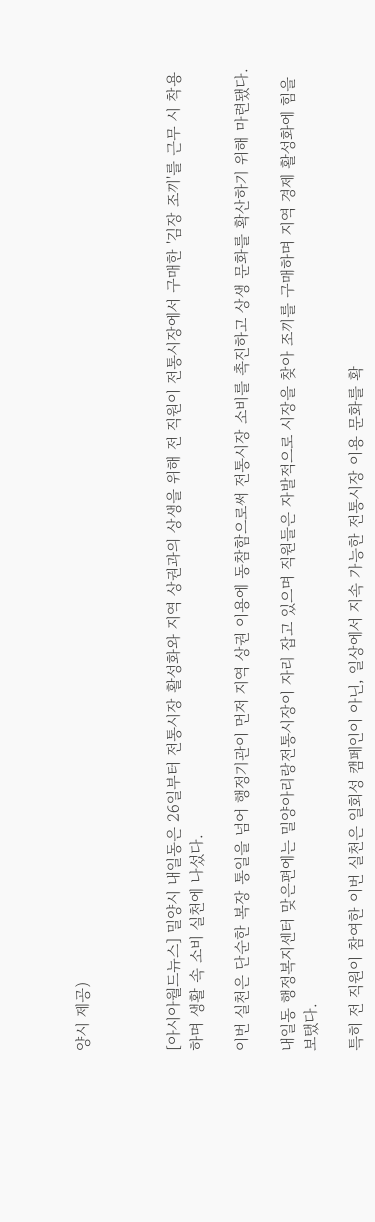양시 제공)



[아시아월드뉴스] 밀양시 내일동은 26일부터 전통시장 활성화와 지역 상권과의 상생을 위해 전 직원이 전통시장에서 구매한 '김장 조끼'를 근무 시 착용하며 생활 속 소비 실천에 나섰다.

이번 실천은 단순한 복장 통일을 넘어 행정기관이 먼저 지역 상권 이용에 동참함으로써 전통시장 소비를 촉진하고 상생 문화를 확산하기 위해 마련됐다.

내일동 행정복지센터 맞은편에는 밀양아리랑전통시장이 자리 잡고 있으며 직원들은 자발적으로 시장을 찾아 조끼를 구매하며 지역 경제 활성화에 힘을 보탰다.

특히 전 직원이 참여한 이번 실천은 일회성 캠페인이 아닌, 일상에서 지속 가능한 전통시장 이용 문화를 확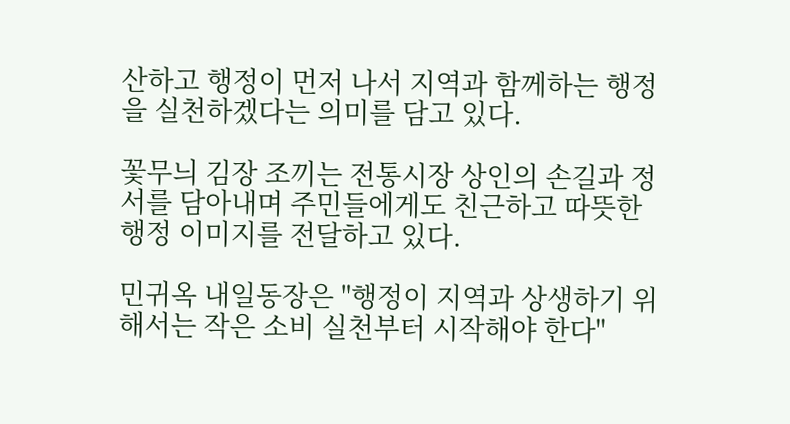산하고 행정이 먼저 나서 지역과 함께하는 행정을 실천하겠다는 의미를 담고 있다.

꽃무늬 김장 조끼는 전통시장 상인의 손길과 정서를 담아내며 주민들에게도 친근하고 따뜻한 행정 이미지를 전달하고 있다.

민귀옥 내일동장은 "행정이 지역과 상생하기 위해서는 작은 소비 실천부터 시작해야 한다"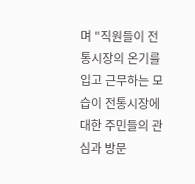며 "직원들이 전통시장의 온기를 입고 근무하는 모습이 전통시장에 대한 주민들의 관심과 방문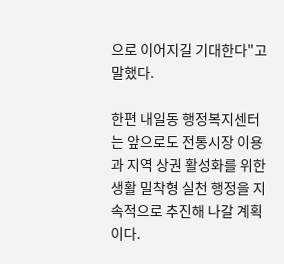으로 이어지길 기대한다"고 말했다.

한편 내일동 행정복지센터는 앞으로도 전통시장 이용과 지역 상권 활성화를 위한 생활 밀착형 실천 행정을 지속적으로 추진해 나갈 계획이다.